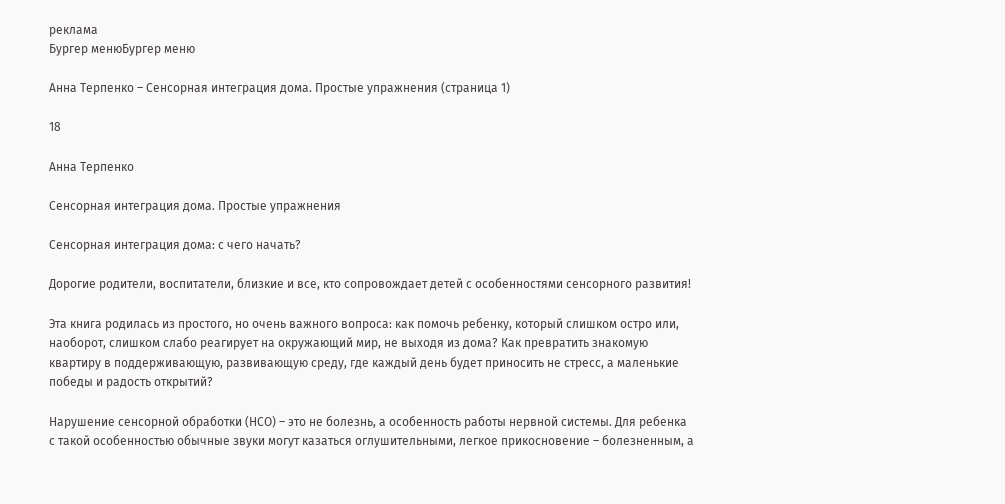реклама
Бургер менюБургер меню

Анна Терпенко – Сенсорная интеграция дома. Простые упражнения (страница 1)

18

Анна Терпенко

Сенсорная интеграция дома. Простые упражнения

Сенсорная интеграция дома: с чего начать?

Дорогие родители, воспитатели, близкие и все, кто сопровождает детей с особенностями сенсорного развития!

Эта книга родилась из простого, но очень важного вопроса: как помочь ребенку, который слишком остро или, наоборот, слишком слабо реагирует на окружающий мир, не выходя из дома? Как превратить знакомую квартиру в поддерживающую, развивающую среду, где каждый день будет приносить не стресс, а маленькие победы и радость открытий?

Нарушение сенсорной обработки (НСО) – это не болезнь, а особенность работы нервной системы. Для ребенка с такой особенностью обычные звуки могут казаться оглушительными, легкое прикосновение – болезненным, а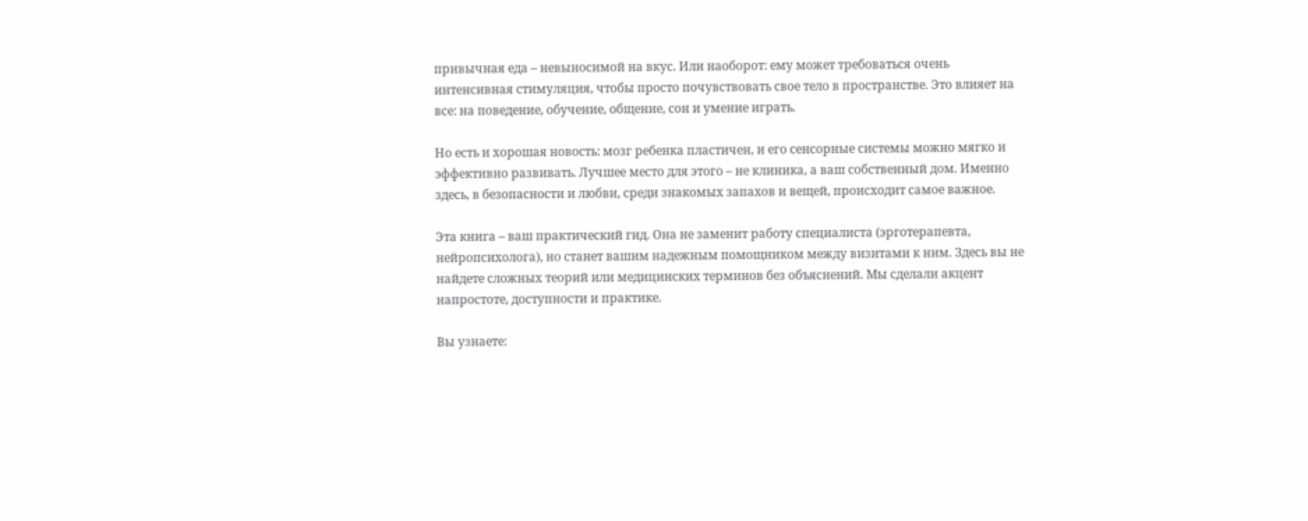привычная еда – невыносимой на вкус. Или наоборот: ему может требоваться очень интенсивная стимуляция, чтобы просто почувствовать свое тело в пространстве. Это влияет на все: на поведение, обучение, общение, сон и умение играть.

Но есть и хорошая новость: мозг ребенка пластичен, и его сенсорные системы можно мягко и эффективно развивать. Лучшее место для этого – не клиника, а ваш собственный дом. Именно здесь, в безопасности и любви, среди знакомых запахов и вещей, происходит самое важное.

Эта книга – ваш практический гид. Она не заменит работу специалиста (эрготерапевта, нейропсихолога), но станет вашим надежным помощником между визитами к ним. Здесь вы не найдете сложных теорий или медицинских терминов без объяснений. Мы сделали акцент напростоте, доступности и практике.

Вы узнаете: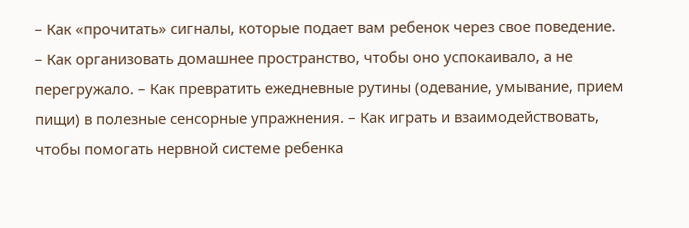– Как «прочитать» сигналы, которые подает вам ребенок через свое поведение. – Как организовать домашнее пространство, чтобы оно успокаивало, а не перегружало. – Как превратить ежедневные рутины (одевание, умывание, прием пищи) в полезные сенсорные упражнения. – Как играть и взаимодействовать, чтобы помогать нервной системе ребенка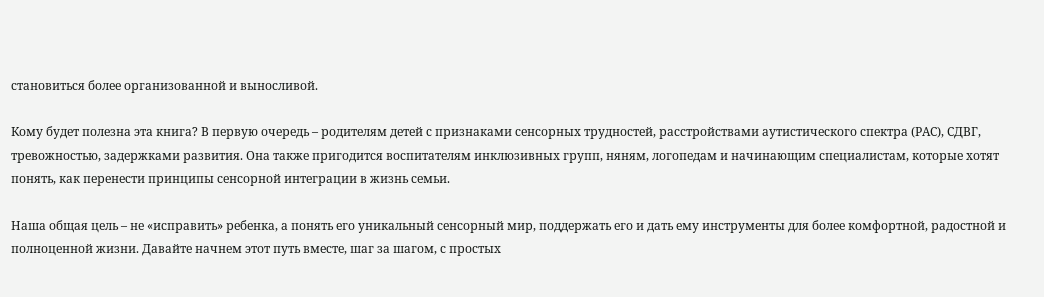становиться более организованной и выносливой.

Кому будет полезна эта книга? В первую очередь – родителям детей с признаками сенсорных трудностей, расстройствами аутистического спектра (РАС), СДВГ, тревожностью, задержками развития. Она также пригодится воспитателям инклюзивных групп, няням, логопедам и начинающим специалистам, которые хотят понять, как перенести принципы сенсорной интеграции в жизнь семьи.

Наша общая цель – не «исправить» ребенка, а понять его уникальный сенсорный мир, поддержать его и дать ему инструменты для более комфортной, радостной и полноценной жизни. Давайте начнем этот путь вместе, шаг за шагом, с простых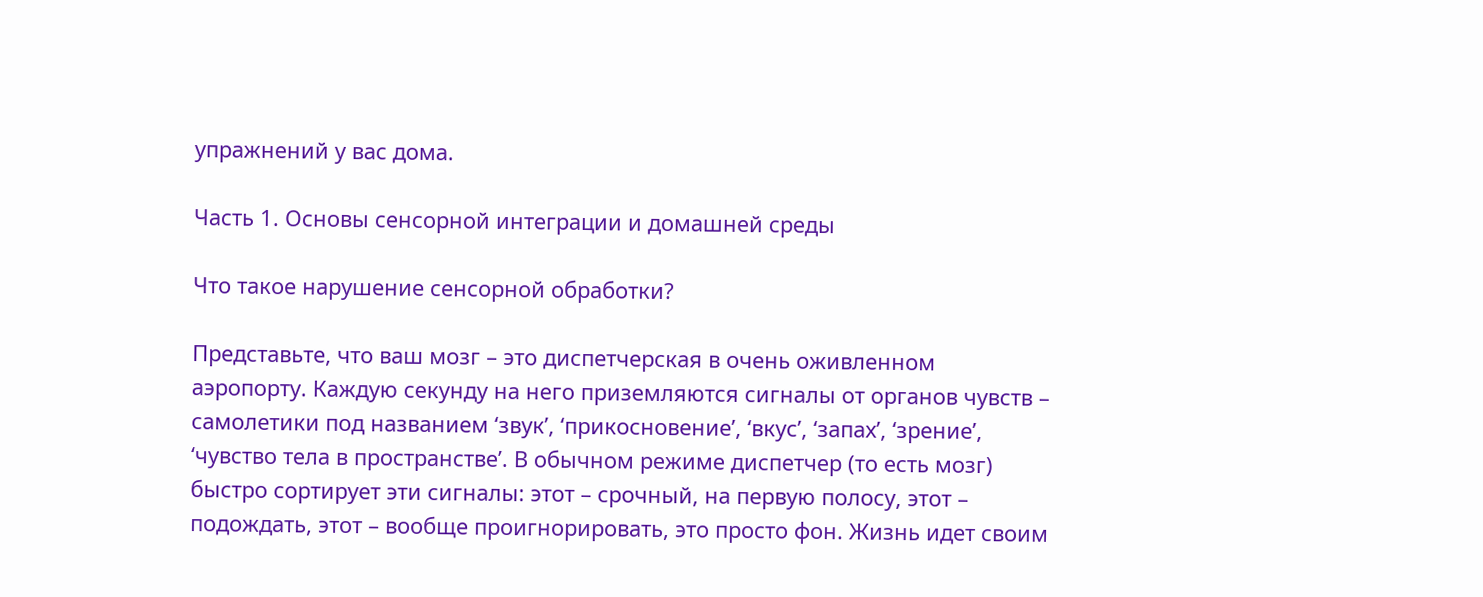упражнений у вас дома.

Часть 1. Основы сенсорной интеграции и домашней среды

Что такое нарушение сенсорной обработки?

Представьте, что ваш мозг – это диспетчерская в очень оживленном аэропорту. Каждую секунду на него приземляются сигналы от органов чувств – самолетики под названием ‘звук’, ‘прикосновение’, ‘вкус’, ‘запах’, ‘зрение’, ‘чувство тела в пространстве’. В обычном режиме диспетчер (то есть мозг) быстро сортирует эти сигналы: этот – срочный, на первую полосу, этот – подождать, этот – вообще проигнорировать, это просто фон. Жизнь идет своим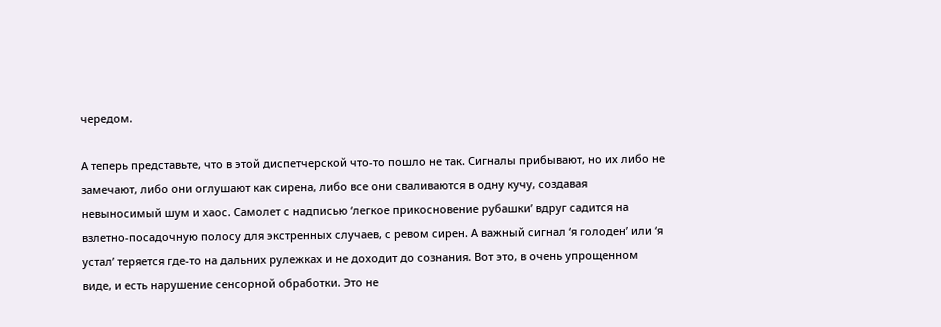чередом.

А теперь представьте, что в этой диспетчерской что-то пошло не так. Сигналы прибывают, но их либо не замечают, либо они оглушают как сирена, либо все они сваливаются в одну кучу, создавая невыносимый шум и хаос. Самолет с надписью ‘легкое прикосновение рубашки’ вдруг садится на взлетно-посадочную полосу для экстренных случаев, с ревом сирен. А важный сигнал ‘я голоден’ или ‘я устал’ теряется где-то на дальних рулежках и не доходит до сознания. Вот это, в очень упрощенном виде, и есть нарушение сенсорной обработки. Это не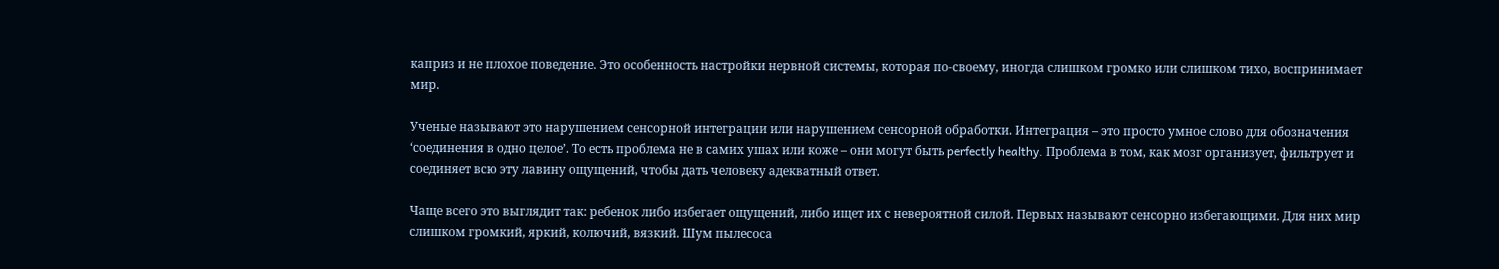каприз и не плохое поведение. Это особенность настройки нервной системы, которая по-своему, иногда слишком громко или слишком тихо, воспринимает мир.

Ученые называют это нарушением сенсорной интеграции или нарушением сенсорной обработки. Интеграция – это просто умное слово для обозначения ‘соединения в одно целое’. То есть проблема не в самих ушах или коже – они могут быть perfectly healthy. Проблема в том, как мозг организует, фильтрует и соединяет всю эту лавину ощущений, чтобы дать человеку адекватный ответ.

Чаще всего это выглядит так: ребенок либо избегает ощущений, либо ищет их с невероятной силой. Первых называют сенсорно избегающими. Для них мир слишком громкий, яркий, колючий, вязкий. Шум пылесоса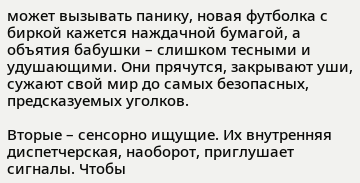может вызывать панику, новая футболка с биркой кажется наждачной бумагой, а объятия бабушки – слишком тесными и удушающими. Они прячутся, закрывают уши, сужают свой мир до самых безопасных, предсказуемых уголков.

Вторые – сенсорно ищущие. Их внутренняя диспетчерская, наоборот, приглушает сигналы. Чтобы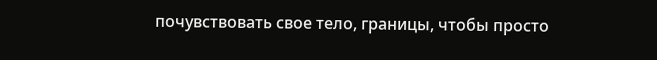почувствовать свое тело, границы, чтобы просто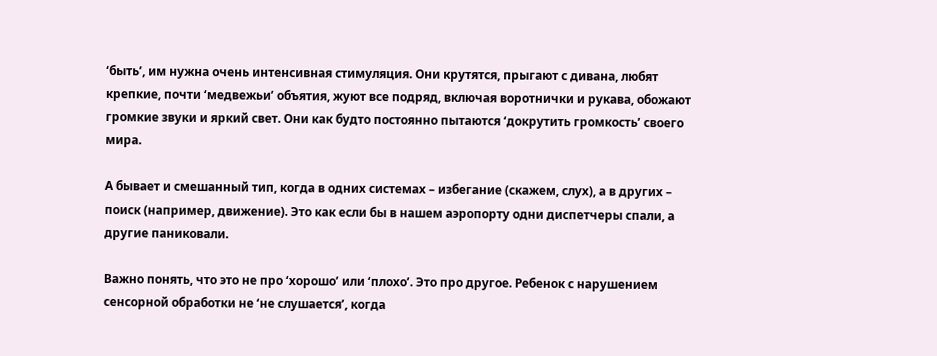‘быть’, им нужна очень интенсивная стимуляция. Они крутятся, прыгают с дивана, любят крепкие, почти ‘медвежьи’ объятия, жуют все подряд, включая воротнички и рукава, обожают громкие звуки и яркий свет. Они как будто постоянно пытаются ‘докрутить громкость’ своего мира.

А бывает и смешанный тип, когда в одних системах – избегание (скажем, слух), а в других – поиск (например, движение). Это как если бы в нашем аэропорту одни диспетчеры спали, а другие паниковали.

Важно понять, что это не про ‘хорошо’ или ‘плохо’. Это про другое. Ребенок с нарушением сенсорной обработки не ‘не слушается’, когда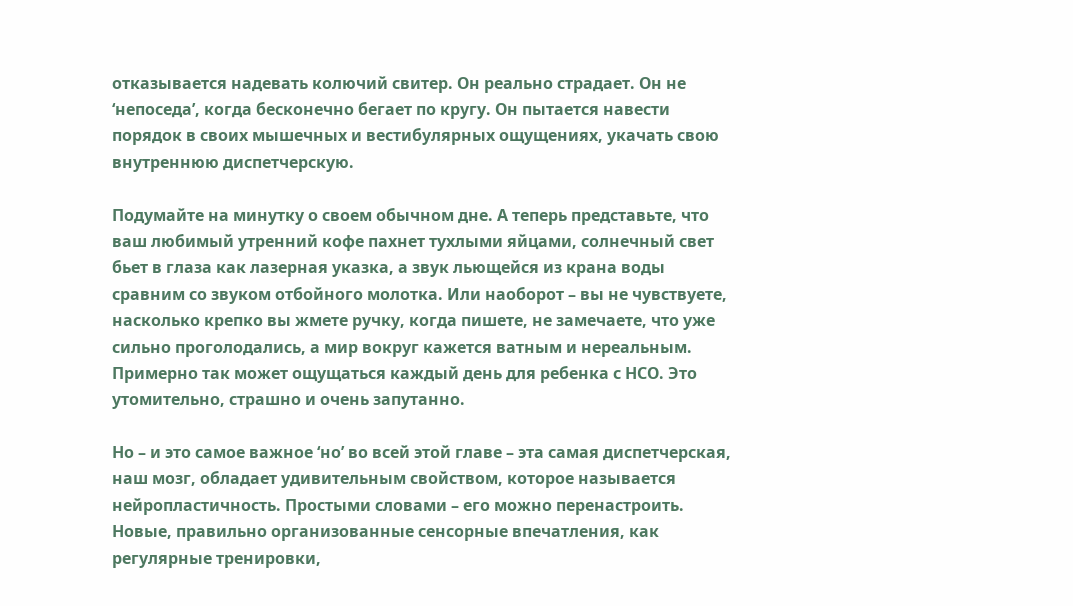отказывается надевать колючий свитер. Он реально страдает. Он не ‘непоседа’, когда бесконечно бегает по кругу. Он пытается навести порядок в своих мышечных и вестибулярных ощущениях, укачать свою внутреннюю диспетчерскую.

Подумайте на минутку о своем обычном дне. А теперь представьте, что ваш любимый утренний кофе пахнет тухлыми яйцами, солнечный свет бьет в глаза как лазерная указка, а звук льющейся из крана воды сравним со звуком отбойного молотка. Или наоборот – вы не чувствуете, насколько крепко вы жмете ручку, когда пишете, не замечаете, что уже сильно проголодались, а мир вокруг кажется ватным и нереальным. Примерно так может ощущаться каждый день для ребенка с НСО. Это утомительно, страшно и очень запутанно.

Но – и это самое важное ‘но’ во всей этой главе – эта самая диспетчерская, наш мозг, обладает удивительным свойством, которое называется нейропластичность. Простыми словами – его можно перенастроить. Новые, правильно организованные сенсорные впечатления, как регулярные тренировки,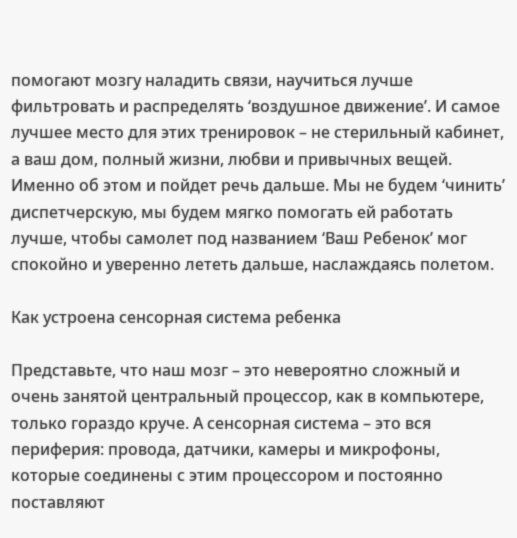помогают мозгу наладить связи, научиться лучше фильтровать и распределять ‘воздушное движение’. И самое лучшее место для этих тренировок – не стерильный кабинет, а ваш дом, полный жизни, любви и привычных вещей. Именно об этом и пойдет речь дальше. Мы не будем ‘чинить’ диспетчерскую, мы будем мягко помогать ей работать лучше, чтобы самолет под названием ‘Ваш Ребенок’ мог спокойно и уверенно лететь дальше, наслаждаясь полетом.

Как устроена сенсорная система ребенка

Представьте, что наш мозг – это невероятно сложный и очень занятой центральный процессор, как в компьютере, только гораздо круче. А сенсорная система – это вся периферия: провода, датчики, камеры и микрофоны, которые соединены с этим процессором и постоянно поставляют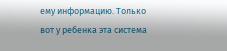ему информацию. Только вот у ребенка эта система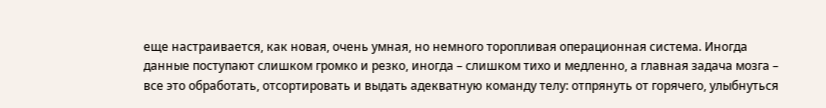еще настраивается, как новая, очень умная, но немного торопливая операционная система. Иногда данные поступают слишком громко и резко, иногда – слишком тихо и медленно, а главная задача мозга – все это обработать, отсортировать и выдать адекватную команду телу: отпрянуть от горячего, улыбнуться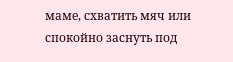маме, схватить мяч или спокойно заснуть под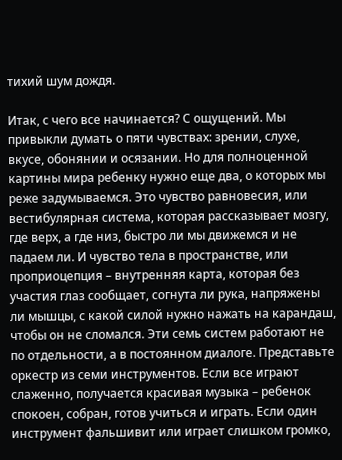тихий шум дождя.

Итак, с чего все начинается? С ощущений. Мы привыкли думать о пяти чувствах: зрении, слухе, вкусе, обонянии и осязании. Но для полноценной картины мира ребенку нужно еще два, о которых мы реже задумываемся. Это чувство равновесия, или вестибулярная система, которая рассказывает мозгу, где верх, а где низ, быстро ли мы движемся и не падаем ли. И чувство тела в пространстве, или проприоцепция – внутренняя карта, которая без участия глаз сообщает, согнута ли рука, напряжены ли мышцы, с какой силой нужно нажать на карандаш, чтобы он не сломался. Эти семь систем работают не по отдельности, а в постоянном диалоге. Представьте оркестр из семи инструментов. Если все играют слаженно, получается красивая музыка – ребенок спокоен, собран, готов учиться и играть. Если один инструмент фальшивит или играет слишком громко,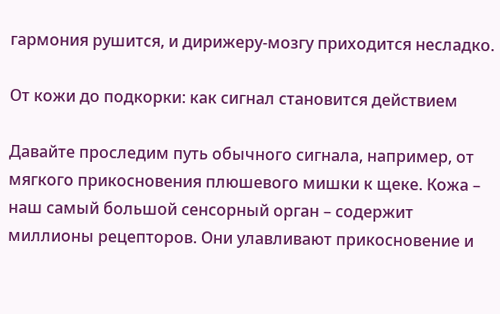гармония рушится, и дирижеру-мозгу приходится несладко.

От кожи до подкорки: как сигнал становится действием

Давайте проследим путь обычного сигнала, например, от мягкого прикосновения плюшевого мишки к щеке. Кожа – наш самый большой сенсорный орган – содержит миллионы рецепторов. Они улавливают прикосновение и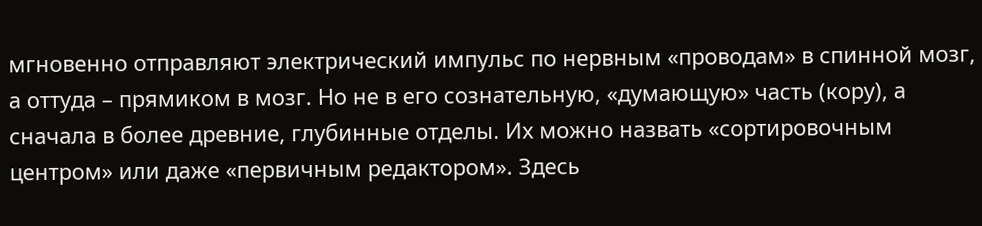мгновенно отправляют электрический импульс по нервным «проводам» в спинной мозг, а оттуда – прямиком в мозг. Но не в его сознательную, «думающую» часть (кору), а сначала в более древние, глубинные отделы. Их можно назвать «сортировочным центром» или даже «первичным редактором». Здесь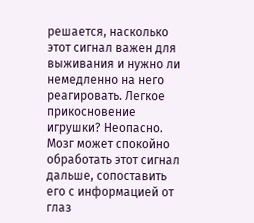решается, насколько этот сигнал важен для выживания и нужно ли немедленно на него реагировать. Легкое прикосновение игрушки? Неопасно. Мозг может спокойно обработать этот сигнал дальше, сопоставить его с информацией от глаз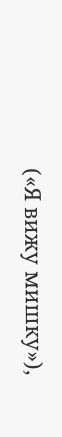(«Я вижу мишку»),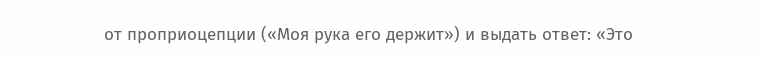от проприоцепции («Моя рука его держит») и выдать ответ: «Это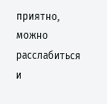приятно, можно расслабиться и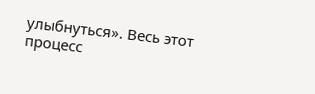улыбнуться». Весь этот процесс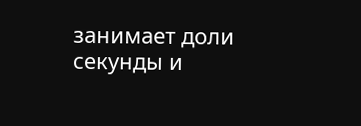занимает доли секунды и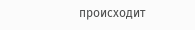происходит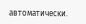автоматически.